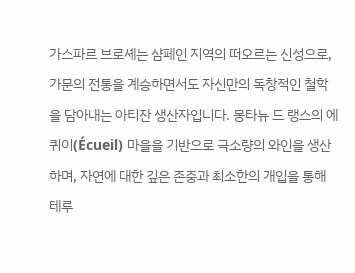가스파르 브로셰는 샴페인 지역의 떠오르는 신성으로, 가문의 전통을 계승하면서도 자신만의 독창적인 철학을 담아내는 아티잔 생산자입니다. 몽타뉴 드 랭스의 에퀴이(Écueil) 마을을 기반으로 극소량의 와인을 생산하며, 자연에 대한 깊은 존중과 최소한의 개입을 통해 테루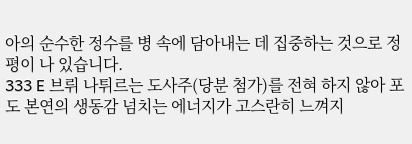아의 순수한 정수를 병 속에 담아내는 데 집중하는 것으로 정평이 나 있습니다.
333 E 브뤼 나튀르는 도사주(당분 첨가)를 전혀 하지 않아 포도 본연의 생동감 넘치는 에너지가 고스란히 느껴지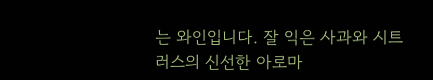는 와인입니다. 잘 익은 사과와 시트러스의 신선한 아로마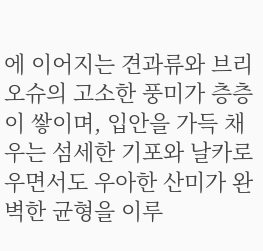에 이어지는 견과류와 브리오슈의 고소한 풍미가 층층이 쌓이며, 입안을 가득 채우는 섬세한 기포와 날카로우면서도 우아한 산미가 완벽한 균형을 이루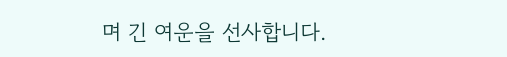며 긴 여운을 선사합니다.